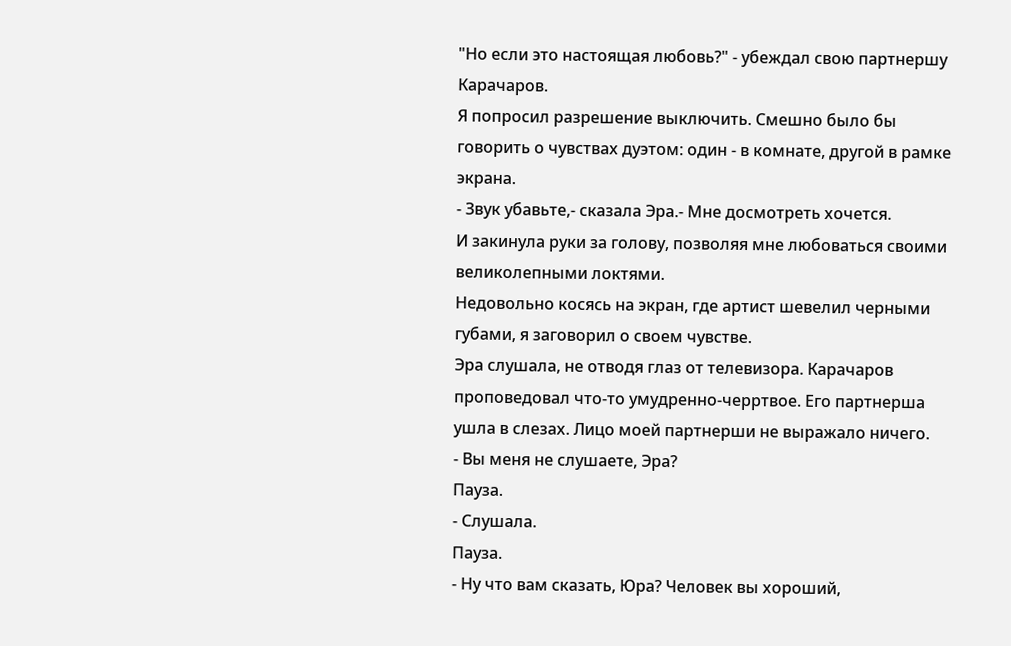"Но если это настоящая любовь?" - убеждал свою партнершу Карачаров.
Я попросил разрешение выключить. Смешно было бы говорить о чувствах дуэтом: один - в комнате, другой в рамке экрана.
- Звук убавьте,- сказала Эра.- Мне досмотреть хочется.
И закинула руки за голову, позволяя мне любоваться своими великолепными локтями.
Недовольно косясь на экран, где артист шевелил черными губами, я заговорил о своем чувстве.
Эра слушала, не отводя глаз от телевизора. Карачаров проповедовал что-то умудренно-черртвое. Его партнерша ушла в слезах. Лицо моей партнерши не выражало ничего.
- Вы меня не слушаете, Эра?
Пауза.
- Слушала.
Пауза.
- Ну что вам сказать, Юра? Человек вы хороший,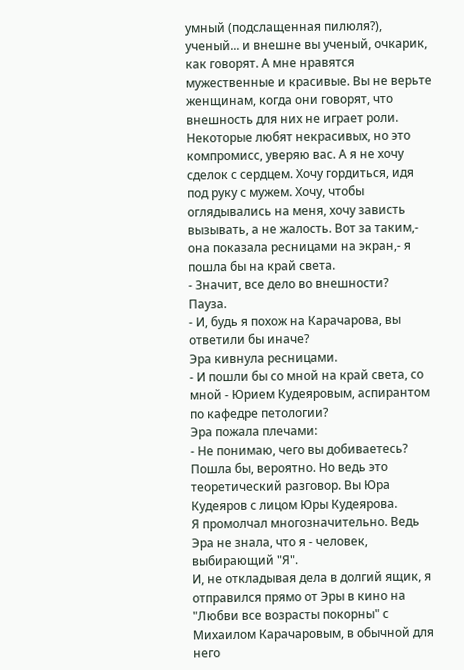умный (подслащенная пилюля?), ученый... и внешне вы ученый, очкарик, как говорят. А мне нравятся мужественные и красивые. Вы не верьте женщинам, когда они говорят, что внешность для них не играет роли. Некоторые любят некрасивых, но это компромисс, уверяю вас. А я не хочу сделок с сердцем. Хочу гордиться, идя под руку с мужем. Хочу, чтобы оглядывались на меня, хочу зависть вызывать, а не жалость. Вот за таким,- она показала ресницами на экран,- я пошла бы на край света.
- Значит, все дело во внешности?
Пауза.
- И, будь я похож на Карачарова, вы ответили бы иначе?
Эра кивнула ресницами.
- И пошли бы со мной на край света, со мной - Юрием Кудеяровым, аспирантом по кафедре петологии?
Эра пожала плечами:
- Не понимаю, чего вы добиваетесь? Пошла бы, вероятно. Но ведь это теоретический разговор. Вы Юра Кудеяров с лицом Юры Кудеярова.
Я промолчал многозначительно. Ведь Эра не знала, что я - человек, выбирающий "Я".
И, не откладывая дела в долгий ящик, я отправился прямо от Эры в кино на "Любви все возрасты покорны" с Михаилом Карачаровым, в обычной для него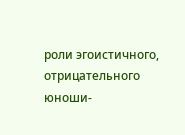роли эгоистичного, отрицательного юноши-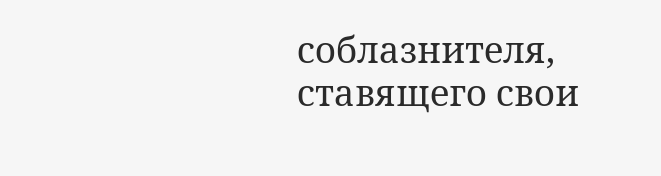соблазнителя, ставящего свои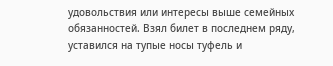удовольствия или интересы выше семейных обязанностей. Взял билет в последнем ряду, уставился на тупые носы туфель и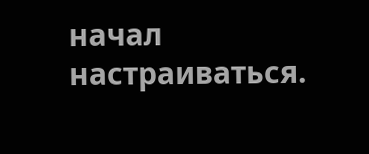начал настраиваться.